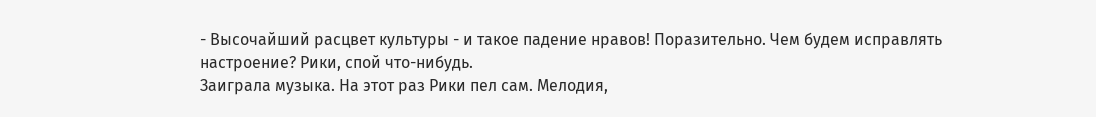- Высочайший расцвет культуры - и такое падение нравов! Поразительно. Чем будем исправлять настроение? Рики, спой что-нибудь.
Заиграла музыка. На этот раз Рики пел сам. Мелодия,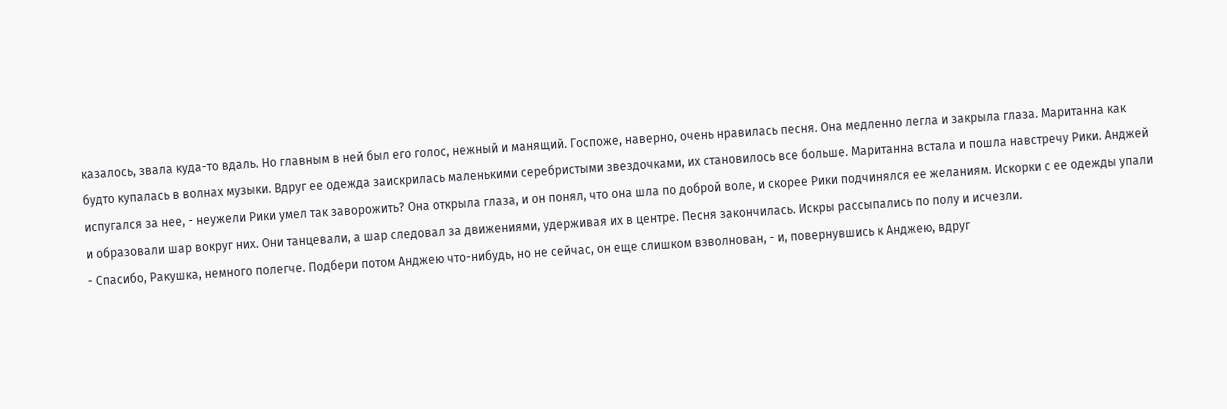казалось, звала куда-то вдаль. Но главным в ней был его голос, нежный и манящий. Госпоже, наверно, очень нравилась песня. Она медленно легла и закрыла глаза. Маританна как будто купалась в волнах музыки. Вдруг ее одежда заискрилась маленькими серебристыми звездочками, их становилось все больше. Маританна встала и пошла навстречу Рики. Анджей испугался за нее, - неужели Рики умел так заворожить? Она открыла глаза, и он понял, что она шла по доброй воле, и скорее Рики подчинялся ее желаниям. Искорки с ее одежды упали и образовали шар вокруг них. Они танцевали, а шар следовал за движениями, удерживая их в центре. Песня закончилась. Искры рассыпались по полу и исчезли.
- Спасибо, Ракушка, немного полегче. Подбери потом Анджею что-нибудь, но не сейчас, он еще слишком взволнован, - и, повернувшись к Анджею, вдруг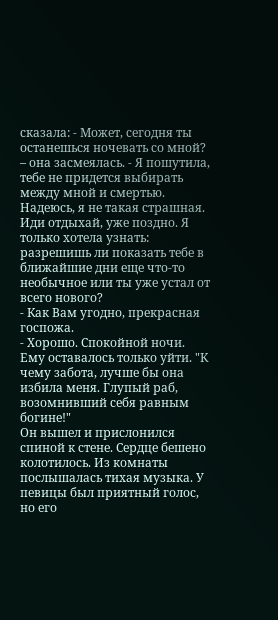сказала: - Может, сегодня ты останешься ночевать со мной? – она засмеялась. - Я пошутила, тебе не придется выбирать между мной и смертью. Надеюсь, я не такая страшная. Иди отдыхай, уже поздно. Я только хотела узнать: разрешишь ли показать тебе в ближайшие дни еще что-то необычное или ты уже устал от всего нового?
- Как Вам угодно, прекрасная госпожа.
- Хорошо. Спокойной ночи.
Ему оставалось только уйти. "К чему забота, лучше бы она избила меня. Глупый раб, возомнивший себя равным богине!"
Он вышел и прислонился спиной к стене. Сердце бешено колотилось. Из комнаты послышалась тихая музыка. У певицы был приятный голос, но его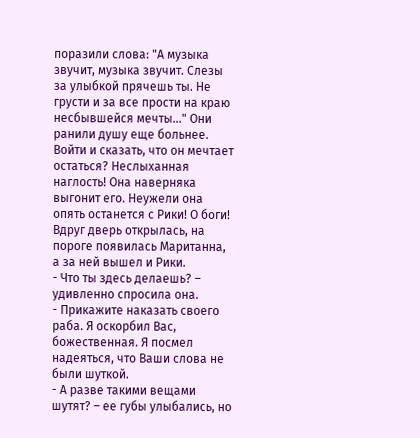поразили слова: "А музыка звучит, музыка звучит. Слезы за улыбкой прячешь ты. Не грусти и за все прости на краю несбывшейся мечты…" Они ранили душу еще больнее. Войти и сказать, что он мечтает остаться? Неслыханная наглость! Она наверняка выгонит его. Неужели она опять останется с Рики! О боги!
Вдруг дверь открылась, на пороге появилась Маританна, а за ней вышел и Рики.
- Что ты здесь делаешь? – удивленно спросила она.
- Прикажите наказать своего раба. Я оскорбил Вас, божественная. Я посмел надеяться, что Ваши слова не были шуткой.
- А разве такими вещами шутят? – ее губы улыбались, но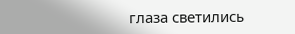глаза светились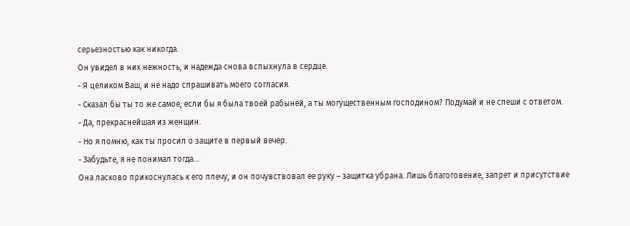серьезностью как никогда.
Он увидел в них нежность, и надежда снова вспыхнула в сердце.
- Я целиком Ваш, и не надо спрашивать моего согласия.
- Сказал бы ты то же самое, если бы я была твоей рабыней, а ты могущественным господином? Подумай и не спеши с ответом.
- Да, прекраснейшая из женщин.
- Но я помню, как ты просил о защите в первый вечер.
- Забудьте, я не понимал тогда...
Она ласково прикоснулась к его плечу, и он почувствовал ее руку – защитка убрана. Лишь благоговение, запрет и присутствие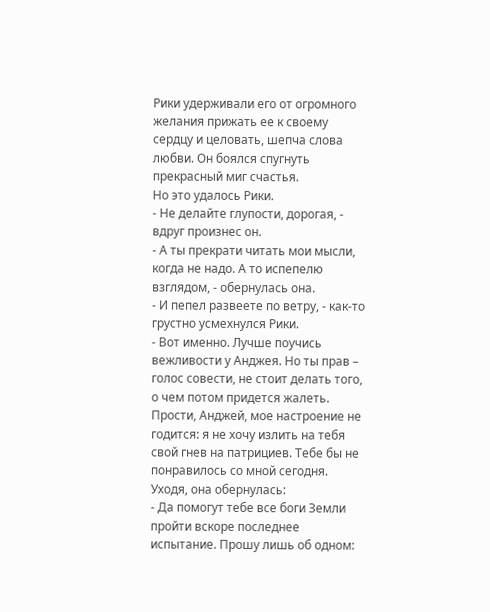Рики удерживали его от огромного желания прижать ее к своему сердцу и целовать, шепча слова любви. Он боялся спугнуть прекрасный миг счастья.
Но это удалось Рики.
- Не делайте глупости, дорогая, - вдруг произнес он.
- А ты прекрати читать мои мысли, когда не надо. А то испепелю взглядом, - обернулась она.
- И пепел развеете по ветру, - как-то грустно усмехнулся Рики.
- Вот именно. Лучше поучись вежливости у Анджея. Но ты прав – голос совести, не стоит делать того, о чем потом придется жалеть. Прости, Анджей, мое настроение не годится: я не хочу излить на тебя свой гнев на патрициев. Тебе бы не понравилось со мной сегодня.
Уходя, она обернулась:
- Да помогут тебе все боги Земли пройти вскоре последнее испытание. Прошу лишь об одном: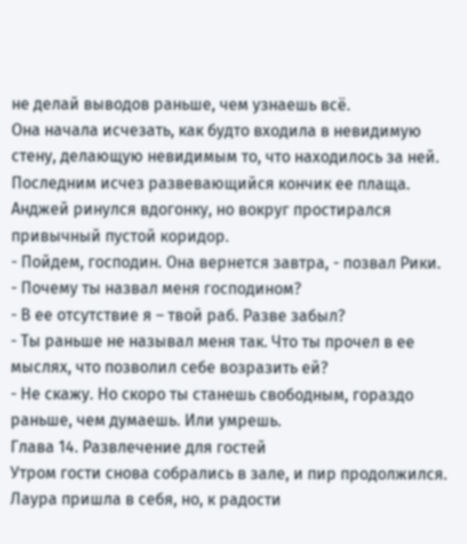не делай выводов раньше, чем узнаешь всё.
Она начала исчезать, как будто входила в невидимую стену, делающую невидимым то, что находилось за ней. Последним исчез развевающийся кончик ее плаща.
Анджей ринулся вдогонку, но вокруг простирался привычный пустой коридор.
- Пойдем, господин. Она вернется завтра, - позвал Рики.
- Почему ты назвал меня господином?
- В ее отсутствие я – твой раб. Разве забыл?
- Ты раньше не называл меня так. Что ты прочел в ее мыслях, что позволил себе возразить ей?
- Не скажу. Но скоро ты станешь свободным, гораздо раньше, чем думаешь. Или умрешь.
Глава 14. Развлечение для гостей
Утром гости снова собрались в зале, и пир продолжился. Лаура пришла в себя, но, к радости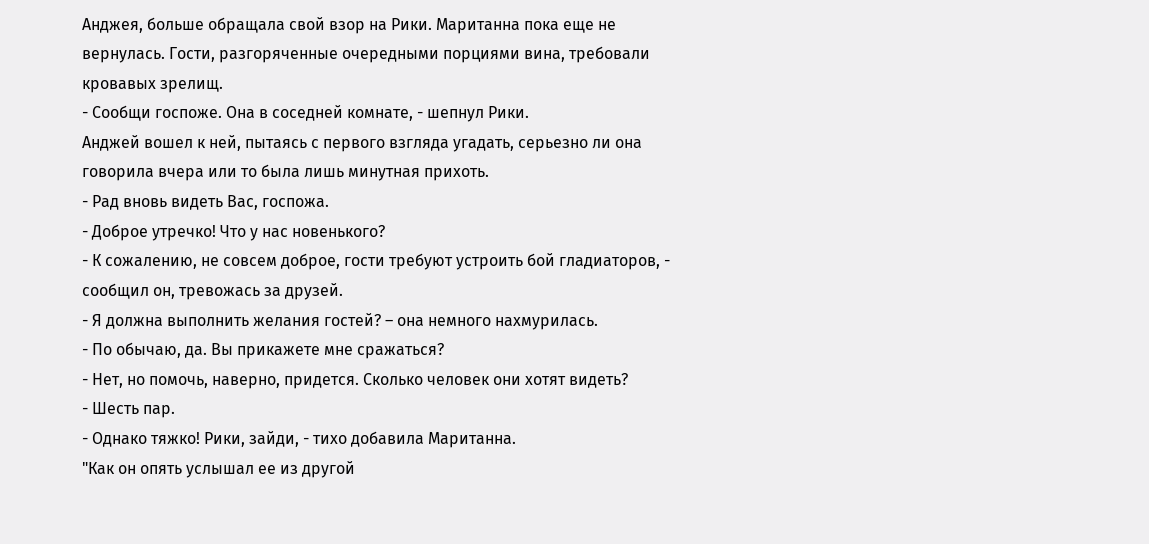Анджея, больше обращала свой взор на Рики. Маританна пока еще не вернулась. Гости, разгоряченные очередными порциями вина, требовали кровавых зрелищ.
- Сообщи госпоже. Она в соседней комнате, - шепнул Рики.
Анджей вошел к ней, пытаясь с первого взгляда угадать, серьезно ли она говорила вчера или то была лишь минутная прихоть.
- Рад вновь видеть Вас, госпожа.
- Доброе утречко! Что у нас новенького?
- К сожалению, не совсем доброе, гости требуют устроить бой гладиаторов, - сообщил он, тревожась за друзей.
- Я должна выполнить желания гостей? – она немного нахмурилась.
- По обычаю, да. Вы прикажете мне сражаться?
- Нет, но помочь, наверно, придется. Сколько человек они хотят видеть?
- Шесть пар.
- Однако тяжко! Рики, зайди, - тихо добавила Маританна.
"Как он опять услышал ее из другой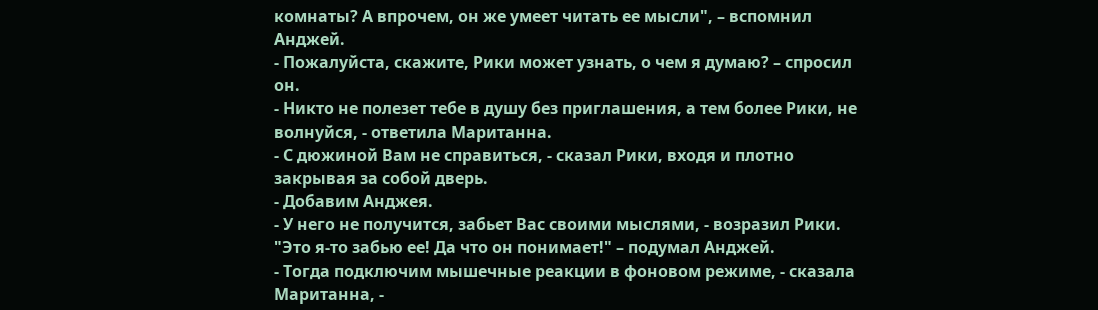комнаты? А впрочем, он же умеет читать ее мысли", – вспомнил Анджей.
- Пожалуйста, скажите, Рики может узнать, о чем я думаю? – спросил он.
- Никто не полезет тебе в душу без приглашения, а тем более Рики, не волнуйся, - ответила Маританна.
- С дюжиной Вам не справиться, - сказал Рики, входя и плотно закрывая за собой дверь.
- Добавим Анджея.
- У него не получится, забьет Вас своими мыслями, - возразил Рики.
"Это я-то забью ее! Да что он понимает!" – подумал Анджей.
- Тогда подключим мышечные реакции в фоновом режиме, - сказала Маританна, -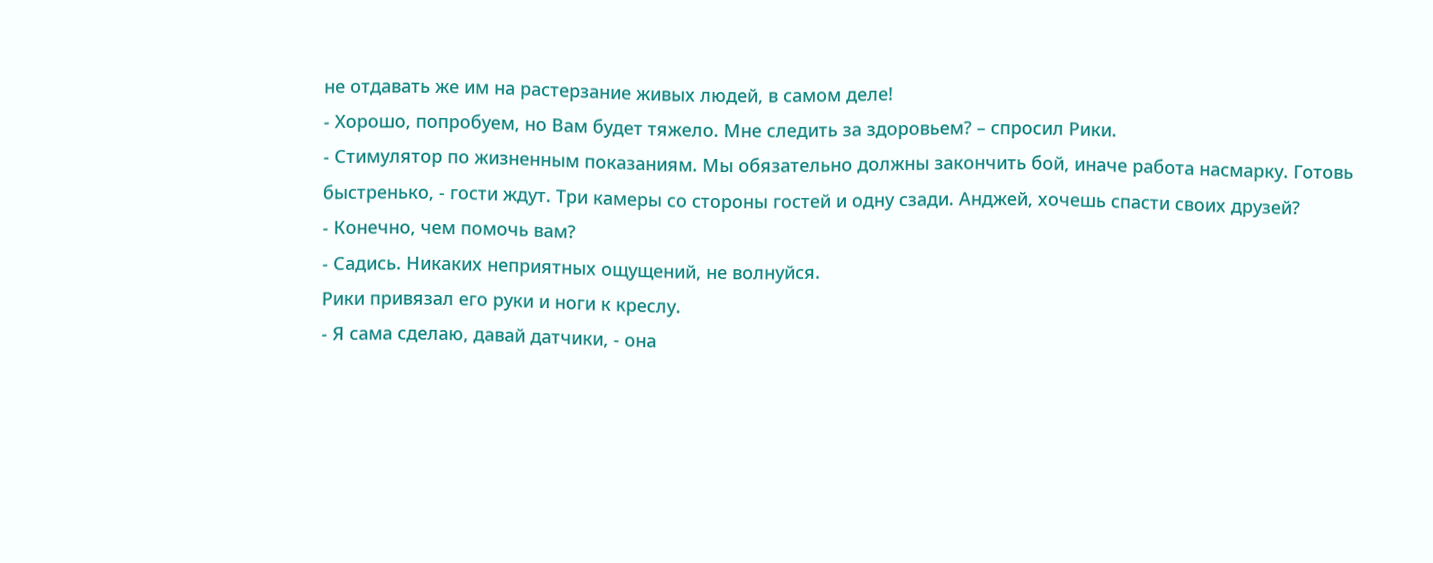не отдавать же им на растерзание живых людей, в самом деле!
- Хорошо, попробуем, но Вам будет тяжело. Мне следить за здоровьем? – спросил Рики.
- Стимулятор по жизненным показаниям. Мы обязательно должны закончить бой, иначе работа насмарку. Готовь быстренько, - гости ждут. Три камеры со стороны гостей и одну сзади. Анджей, хочешь спасти своих друзей?
- Конечно, чем помочь вам?
- Садись. Никаких неприятных ощущений, не волнуйся.
Рики привязал его руки и ноги к креслу.
- Я сама сделаю, давай датчики, - она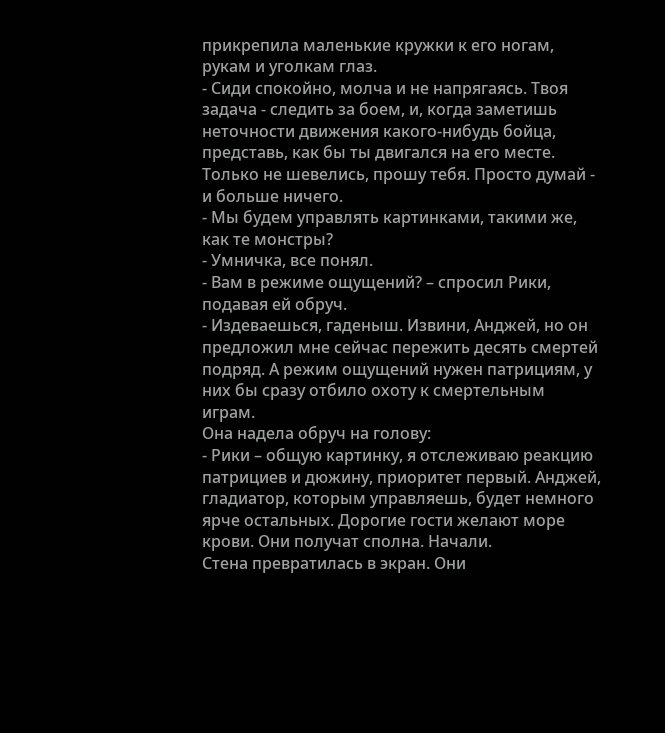прикрепила маленькие кружки к его ногам, рукам и уголкам глаз.
- Сиди спокойно, молча и не напрягаясь. Твоя задача - следить за боем, и, когда заметишь неточности движения какого-нибудь бойца, представь, как бы ты двигался на его месте. Только не шевелись, прошу тебя. Просто думай - и больше ничего.
- Мы будем управлять картинками, такими же, как те монстры?
- Умничка, все понял.
- Вам в режиме ощущений? – спросил Рики, подавая ей обруч.
- Издеваешься, гаденыш. Извини, Анджей, но он предложил мне сейчас пережить десять смертей подряд. А режим ощущений нужен патрициям, у них бы сразу отбило охоту к смертельным играм.
Она надела обруч на голову:
- Рики – общую картинку, я отслеживаю реакцию патрициев и дюжину, приоритет первый. Анджей, гладиатор, которым управляешь, будет немного ярче остальных. Дорогие гости желают море крови. Они получат сполна. Начали.
Стена превратилась в экран. Они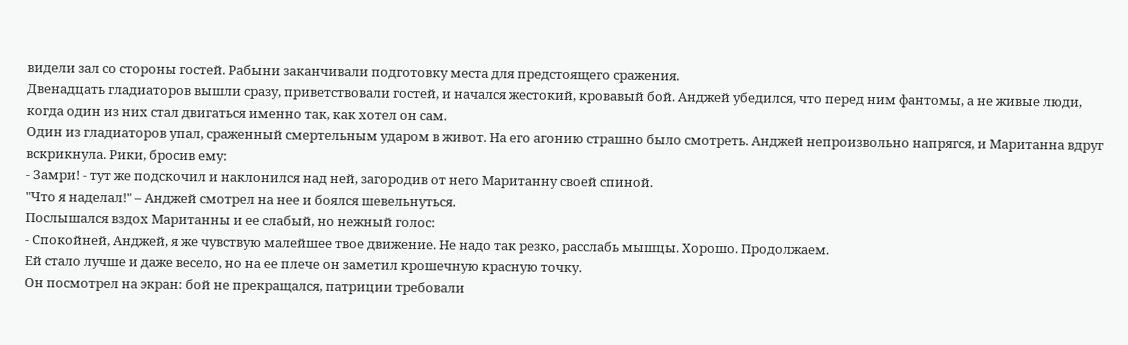видели зал со стороны гостей. Рабыни заканчивали подготовку места для предстоящего сражения.
Двенадцать гладиаторов вышли сразу, приветствовали гостей, и начался жестокий, кровавый бой. Анджей убедился, что перед ним фантомы, а не живые люди, когда один из них стал двигаться именно так, как хотел он сам.
Один из гладиаторов упал, сраженный смертельным ударом в живот. На его агонию страшно было смотреть. Анджей непроизвольно напрягся, и Маританна вдруг вскрикнула. Рики, бросив ему:
- Замри! - тут же подскочил и наклонился над ней, загородив от него Маританну своей спиной.
"Что я наделал!" – Анджей смотрел на нее и боялся шевельнуться.
Послышался вздох Маританны и ее слабый, но нежный голос:
- Спокойней, Анджей, я же чувствую малейшее твое движение. Не надо так резко, расслабь мышцы. Хорошо. Продолжаем.
Ей стало лучше и даже весело, но на ее плече он заметил крошечную красную точку.
Он посмотрел на экран: бой не прекращался, патриции требовали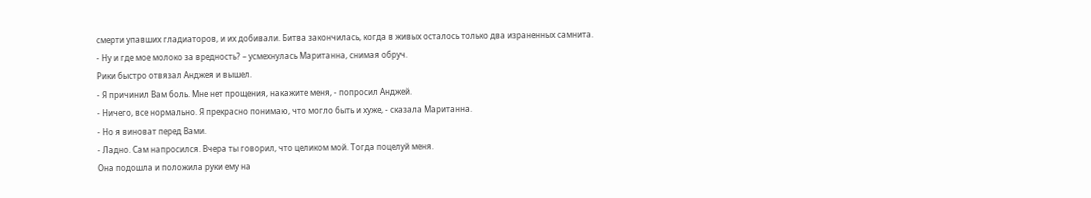смерти упавших гладиаторов, и их добивали. Битва закончилась, когда в живых осталось только два израненных самнита.
- Ну и где мое молоко за вредность? – усмехнулась Маританна, снимая обруч.
Рики быстро отвязал Анджея и вышел.
- Я причинил Вам боль. Мне нет прощения, накажите меня, - попросил Анджей.
- Ничего, все нормально. Я прекрасно понимаю, что могло быть и хуже, - сказала Маританна.
- Но я виноват перед Вами.
- Ладно. Сам напросился. Вчера ты говорил, что целиком мой. Тогда поцелуй меня.
Она подошла и положила руки ему на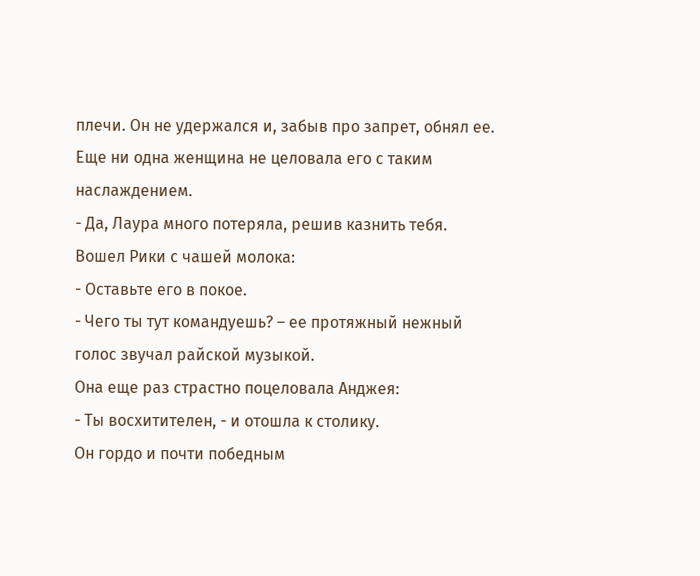плечи. Он не удержался и, забыв про запрет, обнял ее. Еще ни одна женщина не целовала его с таким наслаждением.
- Да, Лаура много потеряла, решив казнить тебя.
Вошел Рики с чашей молока:
- Оставьте его в покое.
- Чего ты тут командуешь? – ее протяжный нежный голос звучал райской музыкой.
Она еще раз страстно поцеловала Анджея:
- Ты восхитителен, - и отошла к столику.
Он гордо и почти победным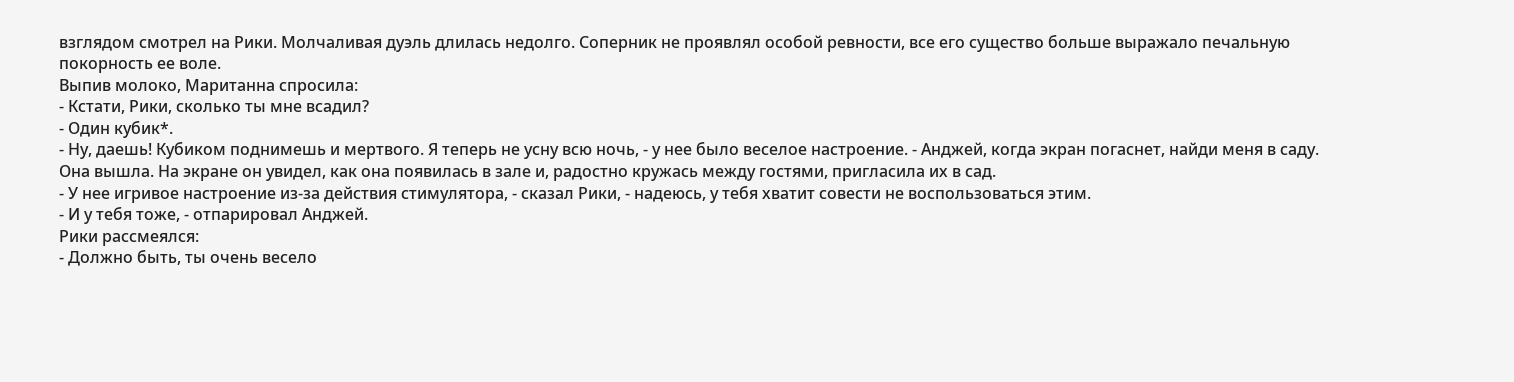взглядом смотрел на Рики. Молчаливая дуэль длилась недолго. Соперник не проявлял особой ревности, все его существо больше выражало печальную покорность ее воле.
Выпив молоко, Маританна спросила:
- Кстати, Рики, сколько ты мне всадил?
- Один кубик*.
- Ну, даешь! Кубиком поднимешь и мертвого. Я теперь не усну всю ночь, - у нее было веселое настроение. - Анджей, когда экран погаснет, найди меня в саду.
Она вышла. На экране он увидел, как она появилась в зале и, радостно кружась между гостями, пригласила их в сад.
- У нее игривое настроение из-за действия стимулятора, - сказал Рики, - надеюсь, у тебя хватит совести не воспользоваться этим.
- И у тебя тоже, - отпарировал Анджей.
Рики рассмеялся:
- Должно быть, ты очень весело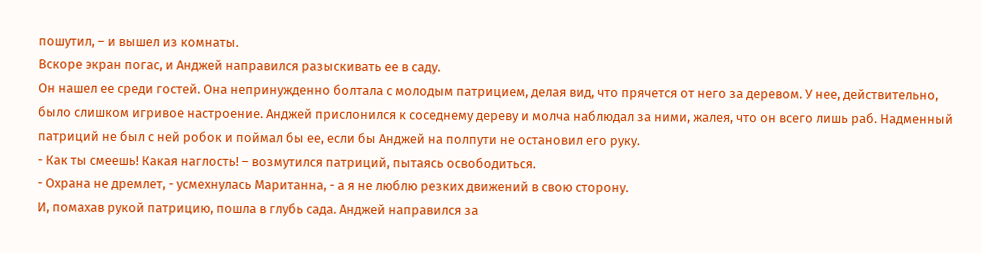пошутил, – и вышел из комнаты.
Вскоре экран погас, и Анджей направился разыскивать ее в саду.
Он нашел ее среди гостей. Она непринужденно болтала с молодым патрицием, делая вид, что прячется от него за деревом. У нее, действительно, было слишком игривое настроение. Анджей прислонился к соседнему дереву и молча наблюдал за ними, жалея, что он всего лишь раб. Надменный патриций не был с ней робок и поймал бы ее, если бы Анджей на полпути не остановил его руку.
- Как ты смеешь! Какая наглость! – возмутился патриций, пытаясь освободиться.
- Охрана не дремлет, - усмехнулась Маританна, - а я не люблю резких движений в свою сторону.
И, помахав рукой патрицию, пошла в глубь сада. Анджей направился за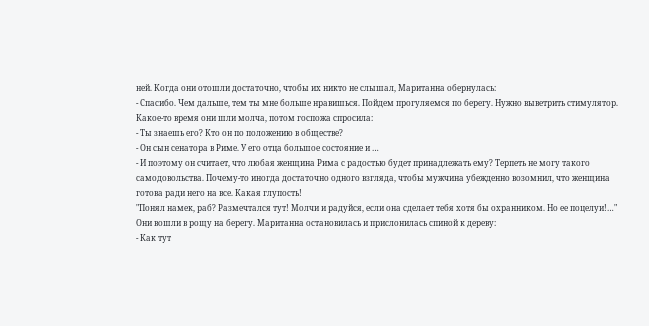ней. Когда они отошли достаточно, чтобы их никто не слышал, Маританна обернулась:
- Спасибо. Чем дальше, тем ты мне больше нравишься. Пойдем прогуляемся по берегу. Нужно выветрить стимулятор.
Какое-то время они шли молча, потом госпожа спросила:
- Ты знаешь его? Кто он по положению в обществе?
- Он сын сенатора в Риме. У его отца большое состояние и …
- И поэтому он считает, что любая женщина Рима с радостью будет принадлежать ему? Терпеть не могу такого самодовольства. Почему-то иногда достаточно одного взгляда, чтобы мужчина убежденно возомнил, что женщина готова ради него на все. Какая глупость!
"Понял намек, раб? Размечтался тут! Молчи и радуйся, если она сделает тебя хотя бы охранником. Но ее поцелуи!…"
Они вошли в рощу на берегу. Маританна остановилась и прислонилась спиной к дереву:
- Как тут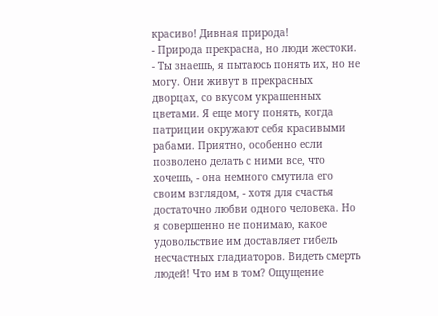красиво! Дивная природа!
- Природа прекрасна, но люди жестоки.
- Ты знаешь, я пытаюсь понять их, но не могу. Они живут в прекрасных дворцах, со вкусом украшенных цветами. Я еще могу понять, когда патриции окружают себя красивыми рабами. Приятно, особенно если позволено делать с ними все, что хочешь, - она немного смутила его своим взглядом, - хотя для счастья достаточно любви одного человека. Но я совершенно не понимаю, какое удовольствие им доставляет гибель несчастных гладиаторов. Видеть смерть людей! Что им в том? Ощущение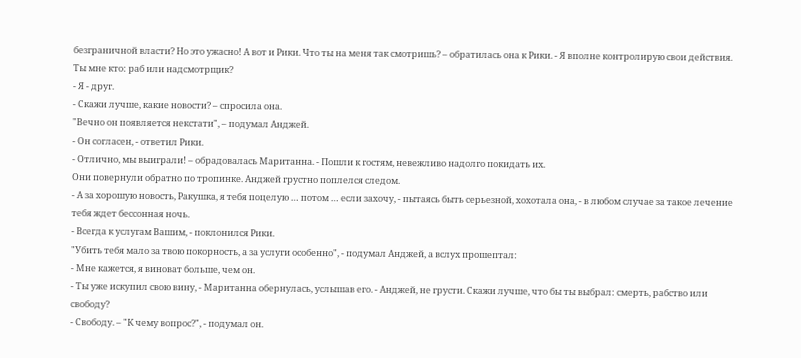безграничной власти? Но это ужасно! А вот и Рики. Что ты на меня так смотришь? – обратилась она к Рики. - Я вполне контролирую свои действия. Ты мне кто: раб или надсмотрщик?
- Я - друг.
- Скажи лучше, какие новости? – спросила она.
"Вечно он появляется некстати", – подумал Анджей.
- Он согласен, - ответил Рики.
- Отлично, мы выиграли! – обрадовалась Маританна. - Пошли к гостям, невежливо надолго покидать их.
Они повернули обратно по тропинке. Анджей грустно поплелся следом.
- А за хорошую новость, Ракушка, я тебя поцелую … потом … если захочу, - пытаясь быть серьезной, хохотала она, - в любом случае за такое лечение тебя ждет бессонная ночь.
- Всегда к услугам Вашим, - поклонился Рики.
"Убить тебя мало за твою покорность, а за услуги особенно", - подумал Анджей, а вслух прошептал:
- Мне кажется, я виноват больше, чем он.
- Ты уже искупил свою вину, - Маританна обернулась, услышав его. - Анджей, не грусти. Скажи лучше, что бы ты выбрал: смерть, рабство или свободу?
- Свободу. – "К чему вопрос?", - подумал он.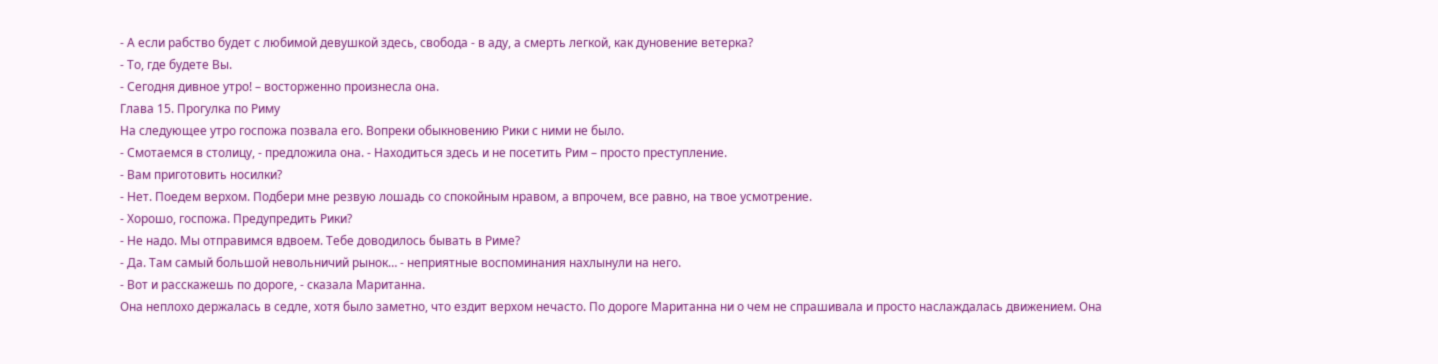- А если рабство будет с любимой девушкой здесь, свобода - в аду, а смерть легкой, как дуновение ветерка?
- То, где будете Вы.
- Сегодня дивное утро! – восторженно произнесла она.
Глава 15. Прогулка по Риму
На следующее утро госпожа позвала его. Вопреки обыкновению Рики с ними не было.
- Смотаемся в столицу, - предложила она. - Находиться здесь и не посетить Рим – просто преступление.
- Вам приготовить носилки?
- Нет. Поедем верхом. Подбери мне резвую лошадь со спокойным нравом, а впрочем, все равно, на твое усмотрение.
- Хорошо, госпожа. Предупредить Рики?
- Не надо. Мы отправимся вдвоем. Тебе доводилось бывать в Риме?
- Да. Там самый большой невольничий рынок… - неприятные воспоминания нахлынули на него.
- Вот и расскажешь по дороге, - сказала Маританна.
Она неплохо держалась в седле, хотя было заметно, что ездит верхом нечасто. По дороге Маританна ни о чем не спрашивала и просто наслаждалась движением. Она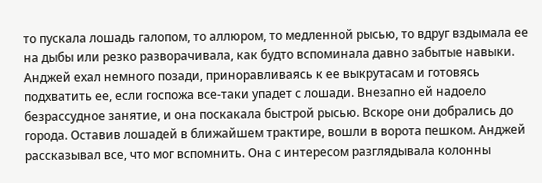то пускала лошадь галопом, то аллюром, то медленной рысью, то вдруг вздымала ее на дыбы или резко разворачивала, как будто вспоминала давно забытые навыки. Анджей ехал немного позади, приноравливаясь к ее выкрутасам и готовясь подхватить ее, если госпожа все-таки упадет с лошади. Внезапно ей надоело безрассудное занятие, и она поскакала быстрой рысью. Вскоре они добрались до города. Оставив лошадей в ближайшем трактире, вошли в ворота пешком. Анджей рассказывал все, что мог вспомнить. Она с интересом разглядывала колонны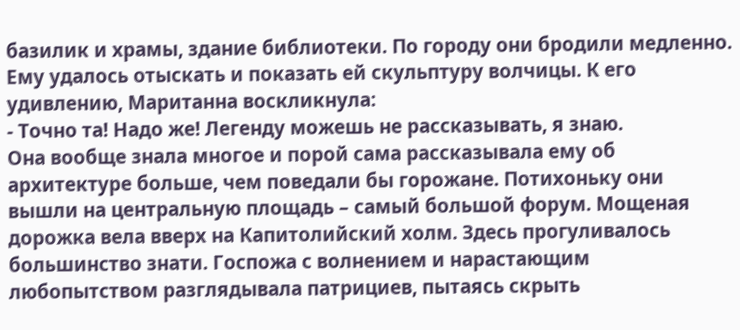базилик и храмы, здание библиотеки. По городу они бродили медленно. Ему удалось отыскать и показать ей скульптуру волчицы. К его удивлению, Маританна воскликнула:
- Точно та! Надо же! Легенду можешь не рассказывать, я знаю.
Она вообще знала многое и порой сама рассказывала ему об архитектуре больше, чем поведали бы горожане. Потихоньку они вышли на центральную площадь – самый большой форум. Мощеная дорожка вела вверх на Капитолийский холм. Здесь прогуливалось большинство знати. Госпожа с волнением и нарастающим любопытством разглядывала патрициев, пытаясь скрыть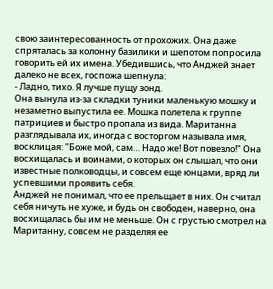свою заинтересованность от прохожих. Она даже спряталась за колонну базилики и шепотом попросила говорить ей их имена. Убедившись, что Анджей знает далеко не всех, госпожа шепнула:
- Ладно, тихо. Я лучше пущу зонд.
Она вынула из-за складки туники маленькую мошку и незаметно выпустила ее. Мошка полетела к группе патрициев и быстро пропала из вида. Маританна разглядывала их, иногда с восторгом называла имя, восклицая: "Боже мой, сам… Надо же! Вот повезло!" Она восхищалась и воинами, о которых он слышал, что они известные полководцы, и совсем еще юнцами, вряд ли успевшими проявить себя.
Анджей не понимал, что ее прельщает в них. Он считал себя ничуть не хуже, и будь он свободен, наверно, она восхищалась бы им не меньше. Он с грустью смотрел на Маританну, совсем не разделяя ее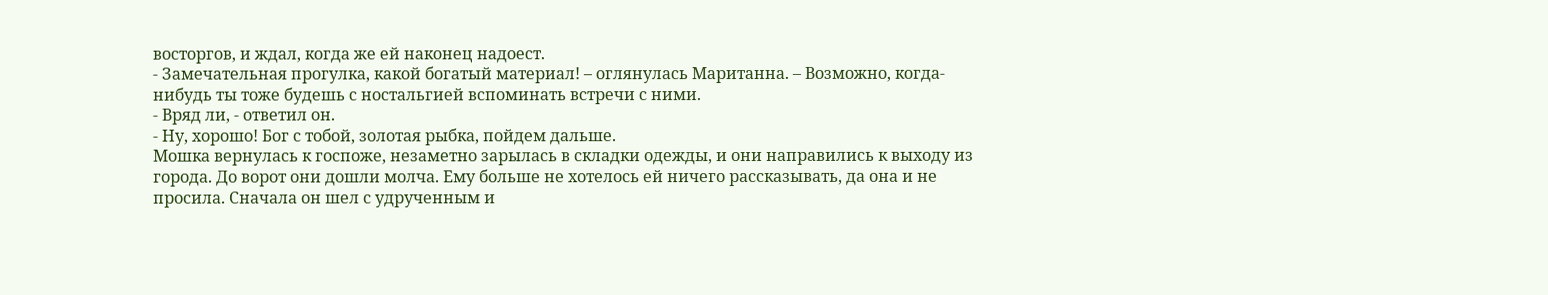восторгов, и ждал, когда же ей наконец надоест.
- Замечательная прогулка, какой богатый материал! – оглянулась Маританна. – Возможно, когда-нибудь ты тоже будешь с ностальгией вспоминать встречи с ними.
- Вряд ли, - ответил он.
- Ну, хорошо! Бог с тобой, золотая рыбка, пойдем дальше.
Мошка вернулась к госпоже, незаметно зарылась в складки одежды, и они направились к выходу из города. До ворот они дошли молча. Ему больше не хотелось ей ничего рассказывать, да она и не просила. Сначала он шел с удрученным и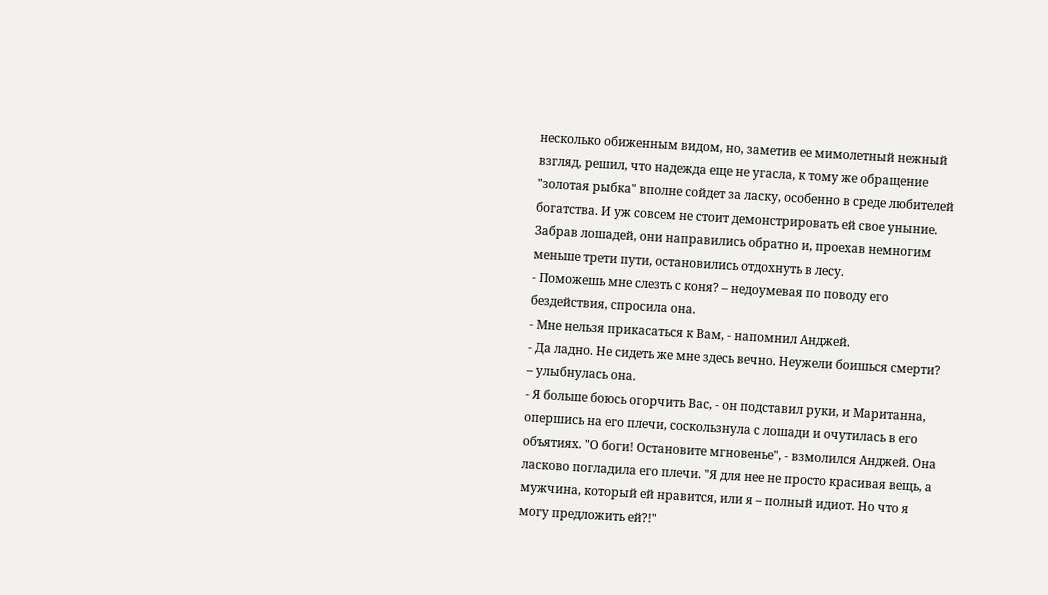несколько обиженным видом, но, заметив ее мимолетный нежный взгляд, решил, что надежда еще не угасла, к тому же обращение "золотая рыбка" вполне сойдет за ласку, особенно в среде любителей богатства. И уж совсем не стоит демонстрировать ей свое уныние.
Забрав лошадей, они направились обратно и, проехав немногим меньше трети пути, остановились отдохнуть в лесу.
- Поможешь мне слезть с коня? – недоумевая по поводу его бездействия, спросила она.
- Мне нельзя прикасаться к Вам, - напомнил Анджей.
- Да ладно. Не сидеть же мне здесь вечно. Неужели боишься смерти? – улыбнулась она.
- Я больше боюсь огорчить Вас, - он подставил руки, и Маританна, опершись на его плечи, соскользнула с лошади и очутилась в его объятиях. "О боги! Остановите мгновенье", - взмолился Анджей. Она ласково погладила его плечи. "Я для нее не просто красивая вещь, а мужчина, который ей нравится, или я – полный идиот. Но что я могу предложить ей?!"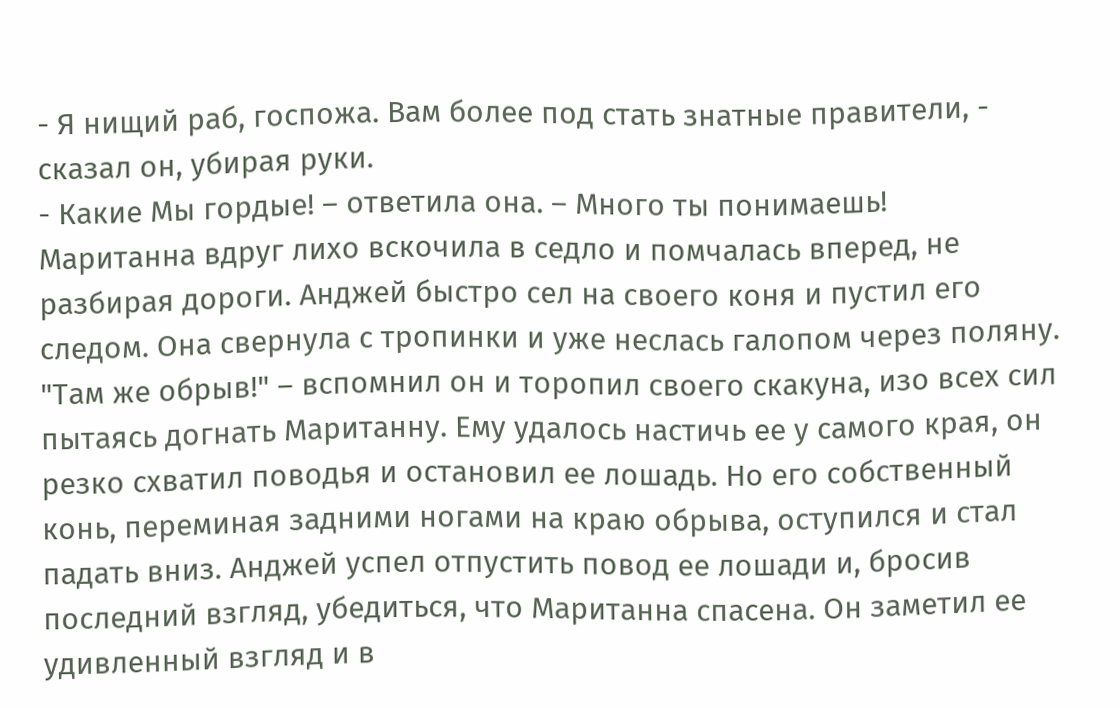- Я нищий раб, госпожа. Вам более под стать знатные правители, - сказал он, убирая руки.
- Какие Мы гордые! – ответила она. – Много ты понимаешь!
Маританна вдруг лихо вскочила в седло и помчалась вперед, не разбирая дороги. Анджей быстро сел на своего коня и пустил его следом. Она свернула с тропинки и уже неслась галопом через поляну. "Там же обрыв!" – вспомнил он и торопил своего скакуна, изо всех сил пытаясь догнать Маританну. Ему удалось настичь ее у самого края, он резко схватил поводья и остановил ее лошадь. Но его собственный конь, переминая задними ногами на краю обрыва, оступился и стал падать вниз. Анджей успел отпустить повод ее лошади и, бросив последний взгляд, убедиться, что Маританна спасена. Он заметил ее удивленный взгляд и в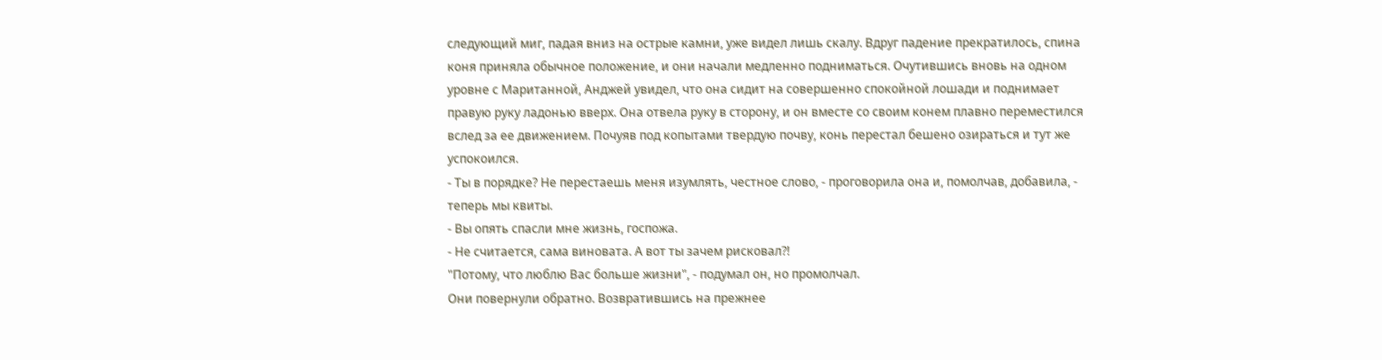следующий миг, падая вниз на острые камни, уже видел лишь скалу. Вдруг падение прекратилось, спина коня приняла обычное положение, и они начали медленно подниматься. Очутившись вновь на одном уровне с Маританной, Анджей увидел, что она сидит на совершенно спокойной лошади и поднимает правую руку ладонью вверх. Она отвела руку в сторону, и он вместе со своим конем плавно переместился вслед за ее движением. Почуяв под копытами твердую почву, конь перестал бешено озираться и тут же успокоился.
- Ты в порядке? Не перестаешь меня изумлять, честное слово, - проговорила она и, помолчав, добавила, - теперь мы квиты.
- Вы опять спасли мне жизнь, госпожа.
- Не считается, сама виновата. А вот ты зачем рисковал?!
"Потому, что люблю Вас больше жизни", - подумал он, но промолчал.
Они повернули обратно. Возвратившись на прежнее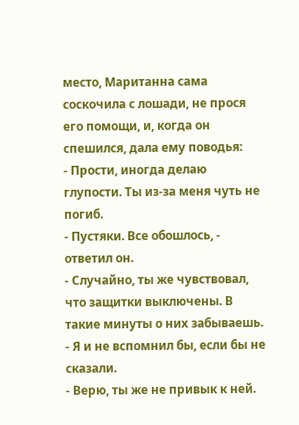место, Маританна сама соскочила с лошади, не прося его помощи, и, когда он спешился, дала ему поводья:
- Прости, иногда делаю глупости. Ты из-за меня чуть не погиб.
- Пустяки. Все обошлось, - ответил он.
- Случайно, ты же чувствовал, что защитки выключены. В такие минуты о них забываешь.
- Я и не вспомнил бы, если бы не сказали.
- Верю, ты же не привык к ней.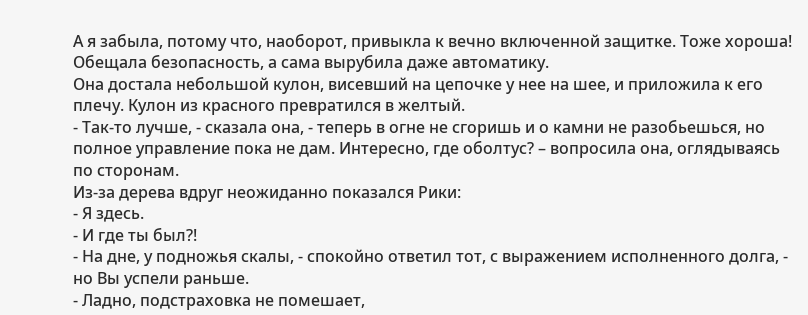А я забыла, потому что, наоборот, привыкла к вечно включенной защитке. Тоже хороша! Обещала безопасность, а сама вырубила даже автоматику.
Она достала небольшой кулон, висевший на цепочке у нее на шее, и приложила к его плечу. Кулон из красного превратился в желтый.
- Так-то лучше, - сказала она, - теперь в огне не сгоришь и о камни не разобьешься, но полное управление пока не дам. Интересно, где оболтус? – вопросила она, оглядываясь по сторонам.
Из-за дерева вдруг неожиданно показался Рики:
- Я здесь.
- И где ты был?!
- На дне, у подножья скалы, - спокойно ответил тот, с выражением исполненного долга, - но Вы успели раньше.
- Ладно, подстраховка не помешает,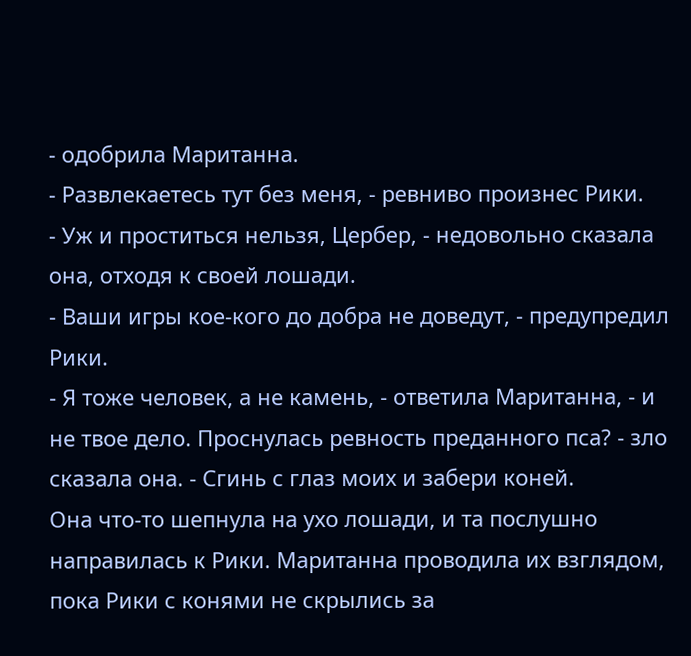- одобрила Маританна.
- Развлекаетесь тут без меня, - ревниво произнес Рики.
- Уж и проститься нельзя, Цербер, - недовольно сказала она, отходя к своей лошади.
- Ваши игры кое-кого до добра не доведут, - предупредил Рики.
- Я тоже человек, а не камень, - ответила Маританна, - и не твое дело. Проснулась ревность преданного пса? - зло сказала она. - Сгинь с глаз моих и забери коней.
Она что-то шепнула на ухо лошади, и та послушно направилась к Рики. Маританна проводила их взглядом, пока Рики с конями не скрылись за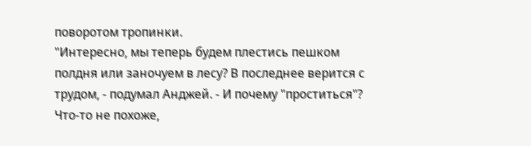поворотом тропинки.
"Интересно, мы теперь будем плестись пешком полдня или заночуем в лесу? В последнее верится с трудом, - подумал Анджей. - И почему "проститься"? Что-то не похоже,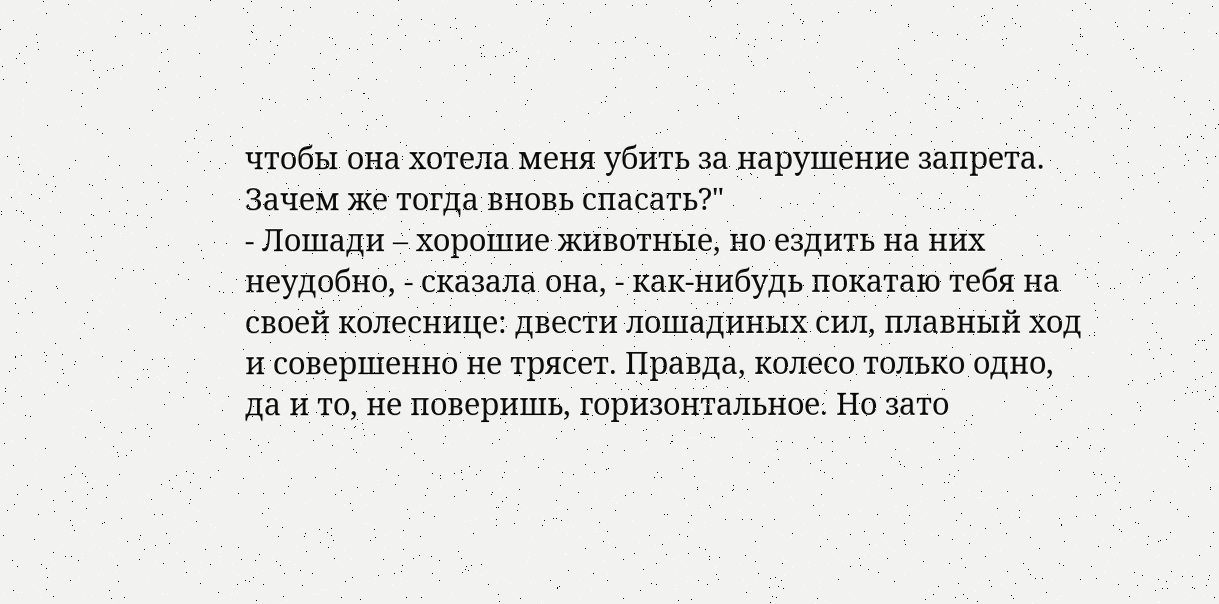чтобы она хотела меня убить за нарушение запрета. Зачем же тогда вновь спасать?"
- Лошади – хорошие животные, но ездить на них неудобно, - сказала она, - как-нибудь покатаю тебя на своей колеснице: двести лошадиных сил, плавный ход и совершенно не трясет. Правда, колесо только одно, да и то, не поверишь, горизонтальное. Но зато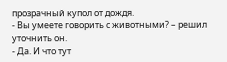прозрачный купол от дождя.
- Вы умеете говорить с животными? – решил уточнить он.
- Да. И что тут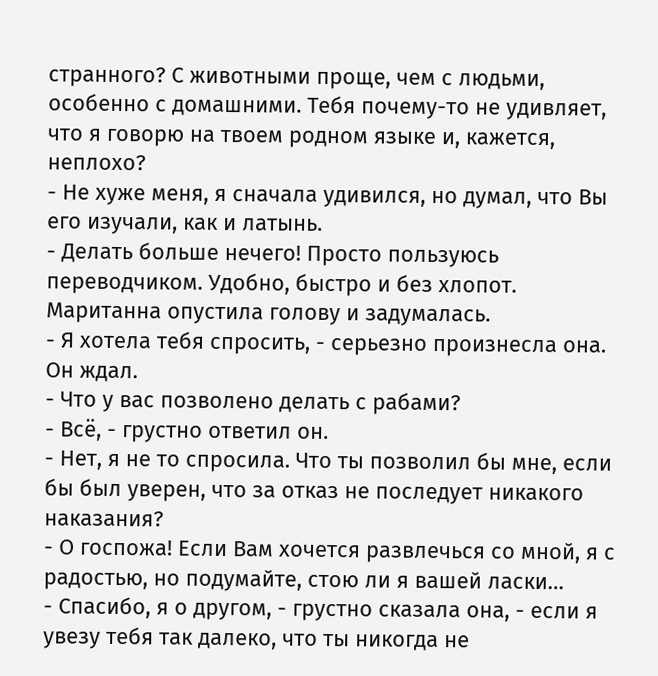странного? С животными проще, чем с людьми, особенно с домашними. Тебя почему-то не удивляет, что я говорю на твоем родном языке и, кажется, неплохо?
- Не хуже меня, я сначала удивился, но думал, что Вы его изучали, как и латынь.
- Делать больше нечего! Просто пользуюсь переводчиком. Удобно, быстро и без хлопот.
Маританна опустила голову и задумалась.
- Я хотела тебя спросить, - серьезно произнесла она.
Он ждал.
- Что у вас позволено делать с рабами?
- Всё, - грустно ответил он.
- Нет, я не то спросила. Что ты позволил бы мне, если бы был уверен, что за отказ не последует никакого наказания?
- О госпожа! Если Вам хочется развлечься со мной, я с радостью, но подумайте, стою ли я вашей ласки…
- Спасибо, я о другом, - грустно сказала она, - если я увезу тебя так далеко, что ты никогда не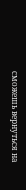сможешь вернуться на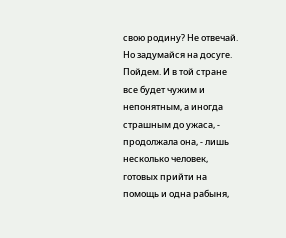свою родину? Не отвечай. Но задумайся на досуге. Пойдем. И в той стране все будет чужим и непонятным, а иногда страшным до ужаса, - продолжала она, - лишь несколько человек, готовых прийти на помощь и одна рабыня,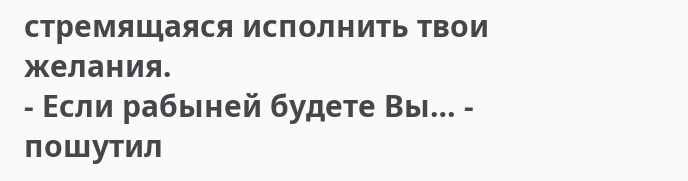стремящаяся исполнить твои желания.
- Если рабыней будете Вы… - пошутил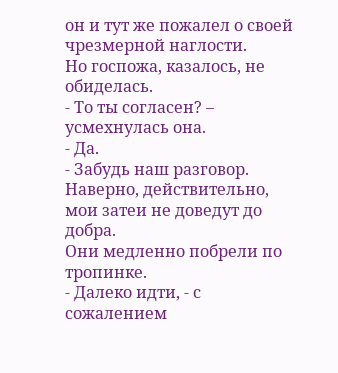он и тут же пожалел о своей чрезмерной наглости.
Но госпожа, казалось, не обиделась.
- То ты согласен? – усмехнулась она.
- Да.
- Забудь наш разговор. Наверно, действительно, мои затеи не доведут до добра.
Они медленно побрели по тропинке.
- Далеко идти, - с сожалением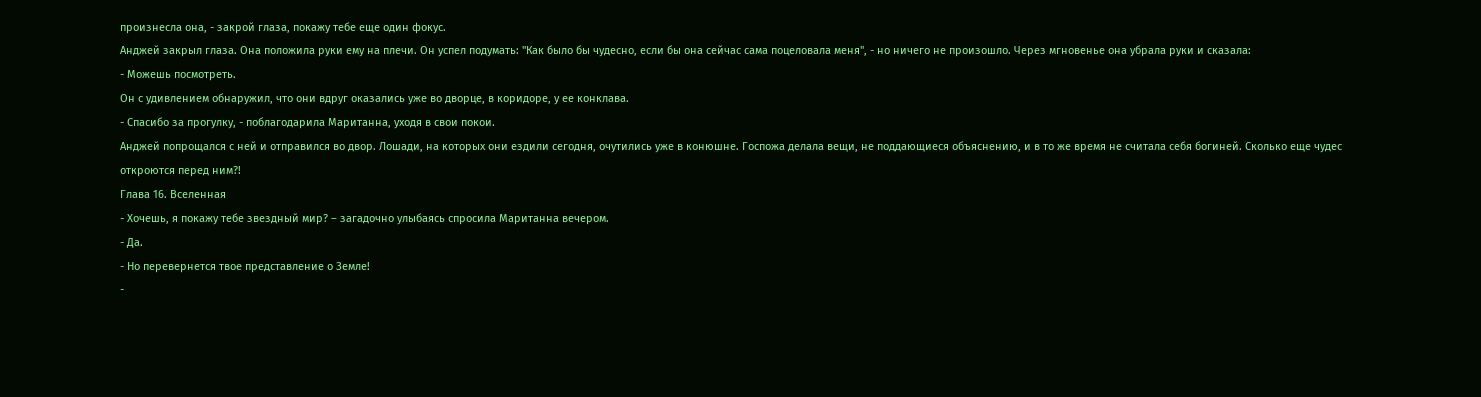произнесла она, - закрой глаза, покажу тебе еще один фокус.
Анджей закрыл глаза. Она положила руки ему на плечи. Он успел подумать: "Как было бы чудесно, если бы она сейчас сама поцеловала меня", - но ничего не произошло. Через мгновенье она убрала руки и сказала:
- Можешь посмотреть.
Он с удивлением обнаружил, что они вдруг оказались уже во дворце, в коридоре, у ее конклава.
- Спасибо за прогулку, - поблагодарила Маританна, уходя в свои покои.
Анджей попрощался с ней и отправился во двор. Лошади, на которых они ездили сегодня, очутились уже в конюшне. Госпожа делала вещи, не поддающиеся объяснению, и в то же время не считала себя богиней. Сколько еще чудес откроются перед ним?!
Глава 16. Вселенная
- Хочешь, я покажу тебе звездный мир? – загадочно улыбаясь спросила Маританна вечером.
- Да.
- Но перевернется твое представление о Земле!
-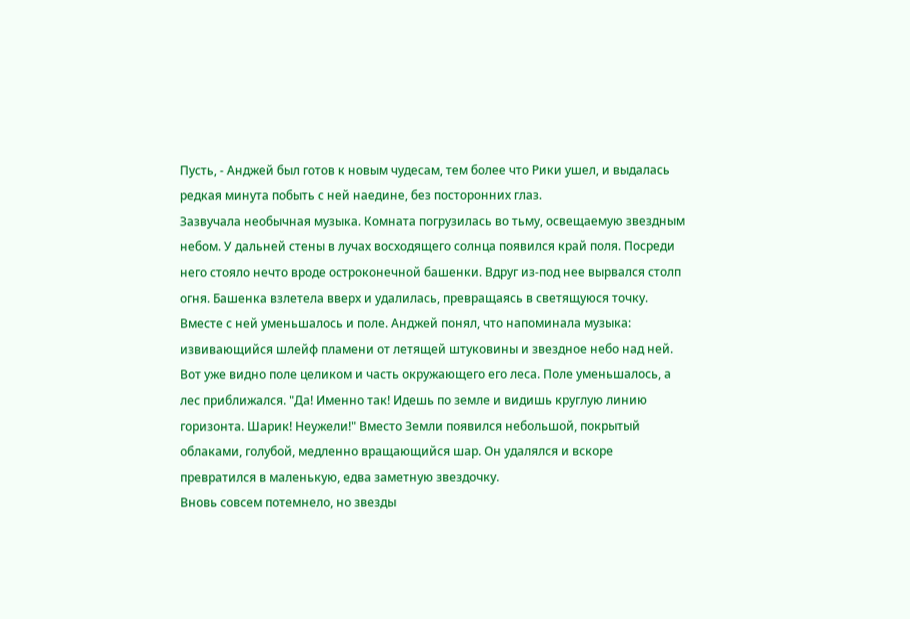Пусть, - Анджей был готов к новым чудесам, тем более что Рики ушел, и выдалась редкая минута побыть с ней наедине, без посторонних глаз.
Зазвучала необычная музыка. Комната погрузилась во тьму, освещаемую звездным небом. У дальней стены в лучах восходящего солнца появился край поля. Посреди него стояло нечто вроде остроконечной башенки. Вдруг из-под нее вырвался столп огня. Башенка взлетела вверх и удалилась, превращаясь в светящуюся точку. Вместе с ней уменьшалось и поле. Анджей понял, что напоминала музыка: извивающийся шлейф пламени от летящей штуковины и звездное небо над ней. Вот уже видно поле целиком и часть окружающего его леса. Поле уменьшалось, а лес приближался. "Да! Именно так! Идешь по земле и видишь круглую линию горизонта. Шарик! Неужели!" Вместо Земли появился небольшой, покрытый облаками, голубой, медленно вращающийся шар. Он удалялся и вскоре превратился в маленькую, едва заметную звездочку.
Вновь совсем потемнело, но звезды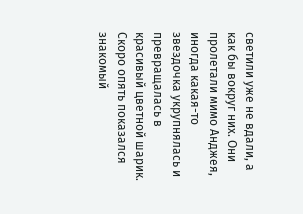светили уже не вдали, а как бы вокруг них. Они пролетали мимо Анджея, иногда какая-то звездочка укрупнялась и превращалась в красивый цветной шарик. Скоро опять показался знакомый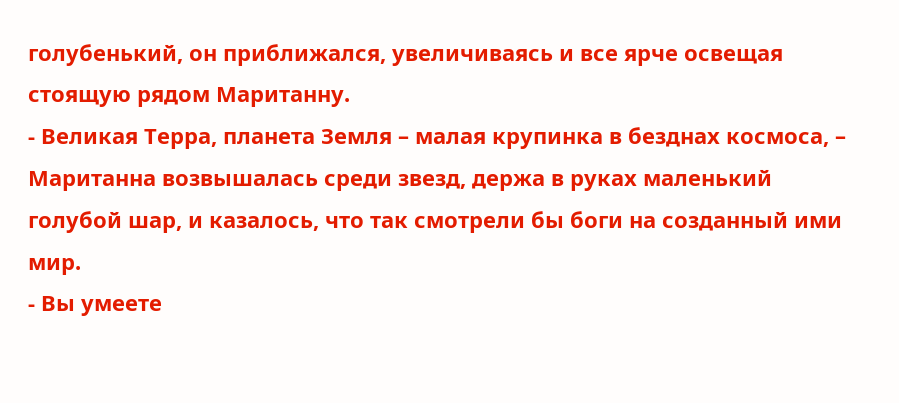голубенький, он приближался, увеличиваясь и все ярче освещая стоящую рядом Маританну.
- Великая Терра, планета Земля – малая крупинка в безднах космоса, – Маританна возвышалась среди звезд, держа в руках маленький голубой шар, и казалось, что так смотрели бы боги на созданный ими мир.
- Вы умеете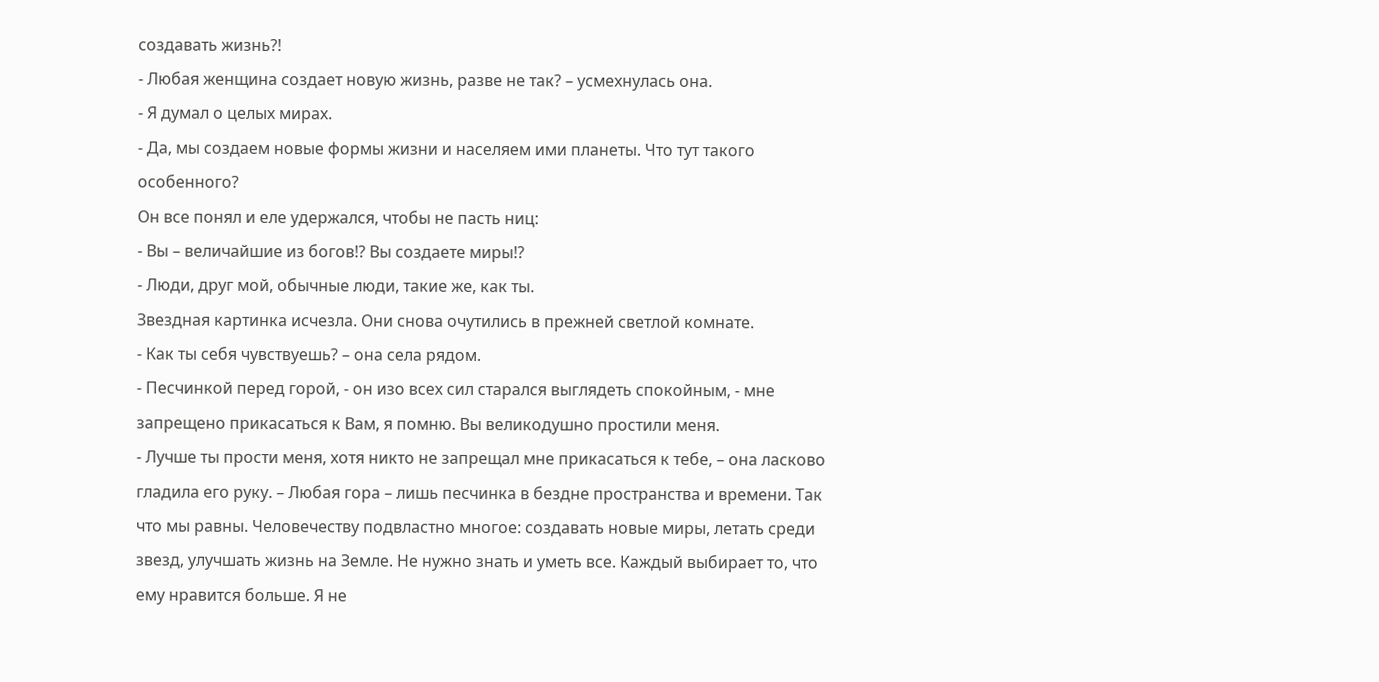создавать жизнь?!
- Любая женщина создает новую жизнь, разве не так? – усмехнулась она.
- Я думал о целых мирах.
- Да, мы создаем новые формы жизни и населяем ими планеты. Что тут такого особенного?
Он все понял и еле удержался, чтобы не пасть ниц:
- Вы – величайшие из богов!? Вы создаете миры!?
- Люди, друг мой, обычные люди, такие же, как ты.
Звездная картинка исчезла. Они снова очутились в прежней светлой комнате.
- Как ты себя чувствуешь? – она села рядом.
- Песчинкой перед горой, - он изо всех сил старался выглядеть спокойным, - мне запрещено прикасаться к Вам, я помню. Вы великодушно простили меня.
- Лучше ты прости меня, хотя никто не запрещал мне прикасаться к тебе, – она ласково гладила его руку. – Любая гора – лишь песчинка в бездне пространства и времени. Так что мы равны. Человечеству подвластно многое: создавать новые миры, летать среди звезд, улучшать жизнь на Земле. Не нужно знать и уметь все. Каждый выбирает то, что ему нравится больше. Я не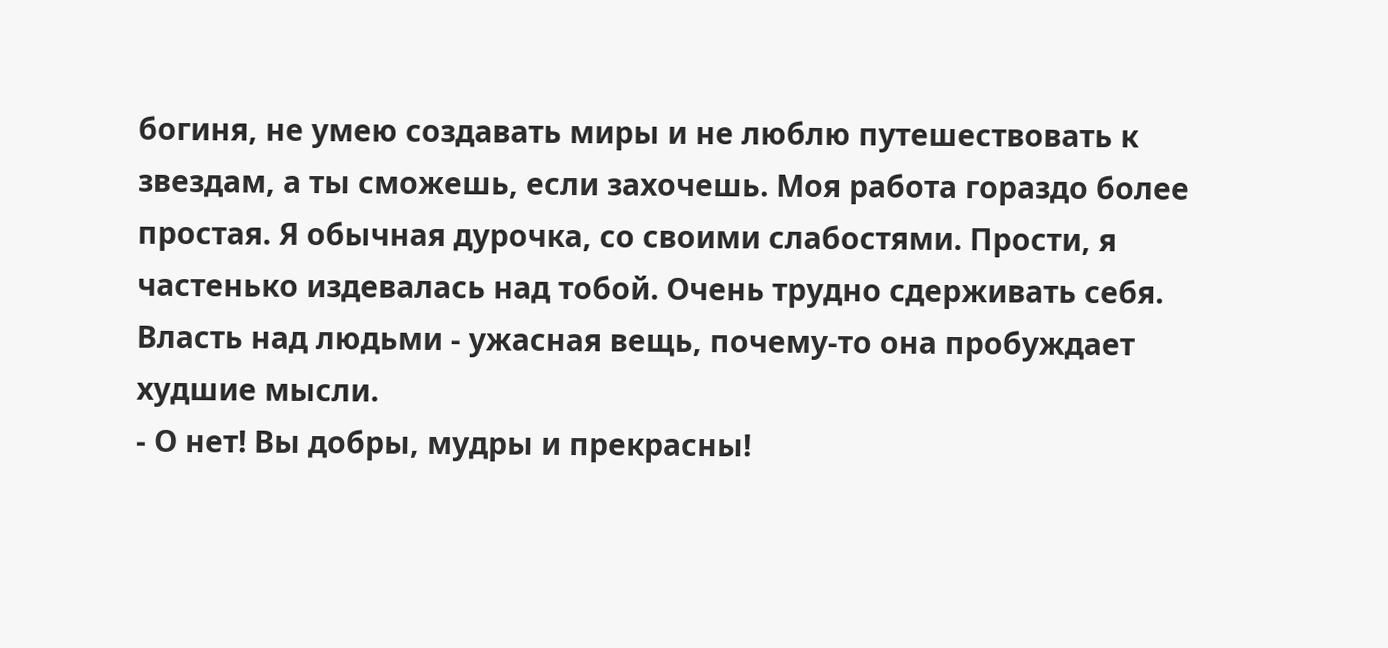богиня, не умею создавать миры и не люблю путешествовать к звездам, а ты сможешь, если захочешь. Моя работа гораздо более простая. Я обычная дурочка, со своими слабостями. Прости, я частенько издевалась над тобой. Очень трудно сдерживать себя. Власть над людьми - ужасная вещь, почему-то она пробуждает худшие мысли.
- О нет! Вы добры, мудры и прекрасны!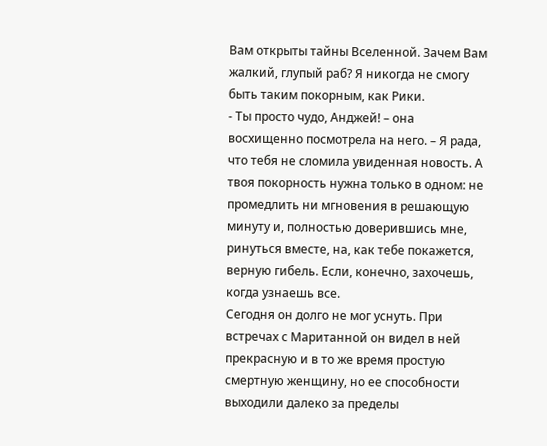Вам открыты тайны Вселенной. Зачем Вам жалкий, глупый раб? Я никогда не смогу быть таким покорным, как Рики.
- Ты просто чудо, Анджей! – она восхищенно посмотрела на него. – Я рада, что тебя не сломила увиденная новость. А твоя покорность нужна только в одном: не промедлить ни мгновения в решающую минуту и, полностью доверившись мне, ринуться вместе, на, как тебе покажется, верную гибель. Если, конечно, захочешь, когда узнаешь все.
Сегодня он долго не мог уснуть. При встречах с Маританной он видел в ней прекрасную и в то же время простую смертную женщину, но ее способности выходили далеко за пределы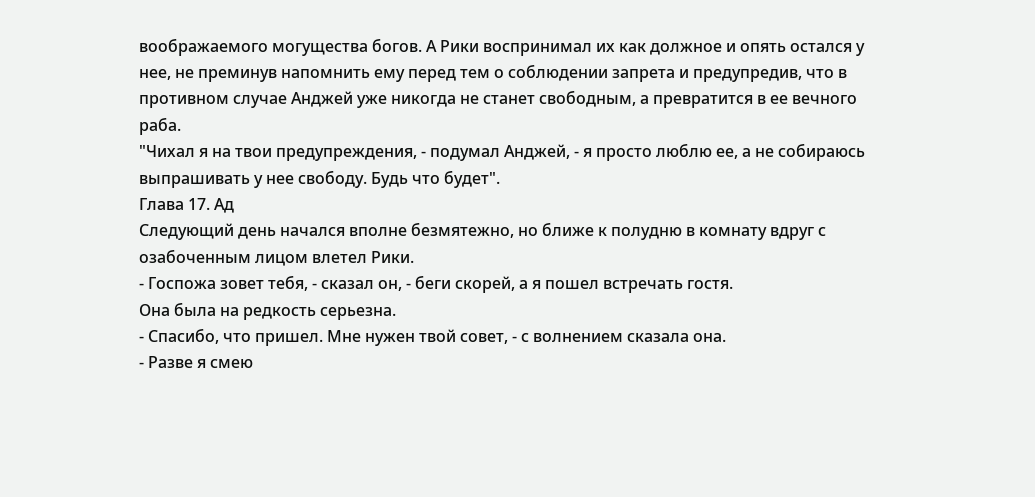воображаемого могущества богов. А Рики воспринимал их как должное и опять остался у нее, не преминув напомнить ему перед тем о соблюдении запрета и предупредив, что в противном случае Анджей уже никогда не станет свободным, а превратится в ее вечного раба.
"Чихал я на твои предупреждения, - подумал Анджей, - я просто люблю ее, а не собираюсь выпрашивать у нее свободу. Будь что будет".
Глава 17. Ад
Следующий день начался вполне безмятежно, но ближе к полудню в комнату вдруг с озабоченным лицом влетел Рики.
- Госпожа зовет тебя, - сказал он, - беги скорей, а я пошел встречать гостя.
Она была на редкость серьезна.
- Спасибо, что пришел. Мне нужен твой совет, - с волнением сказала она.
- Разве я смею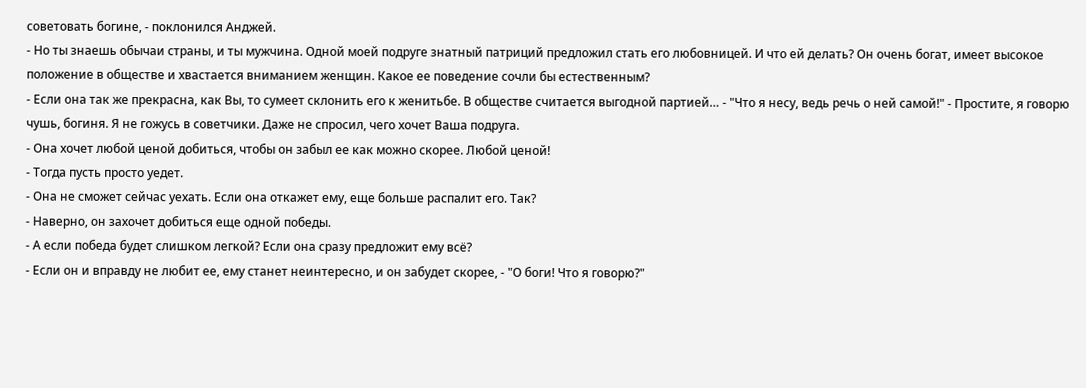советовать богине, - поклонился Анджей.
- Но ты знаешь обычаи страны, и ты мужчина. Одной моей подруге знатный патриций предложил стать его любовницей. И что ей делать? Он очень богат, имеет высокое положение в обществе и хвастается вниманием женщин. Какое ее поведение сочли бы естественным?
- Если она так же прекрасна, как Вы, то сумеет склонить его к женитьбе. В обществе считается выгодной партией… - "Что я несу, ведь речь о ней самой!" - Простите, я говорю чушь, богиня. Я не гожусь в советчики. Даже не спросил, чего хочет Ваша подруга.
- Она хочет любой ценой добиться, чтобы он забыл ее как можно скорее. Любой ценой!
- Тогда пусть просто уедет.
- Она не сможет сейчас уехать. Если она откажет ему, еще больше распалит его. Так?
- Наверно, он захочет добиться еще одной победы.
- А если победа будет слишком легкой? Если она сразу предложит ему всё?
- Если он и вправду не любит ее, ему станет неинтересно, и он забудет скорее, - "О боги! Что я говорю?"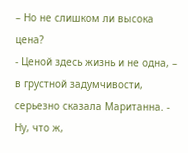– Но не слишком ли высока цена?
- Ценой здесь жизнь и не одна, – в грустной задумчивости, серьезно сказала Маританна. - Ну, что ж,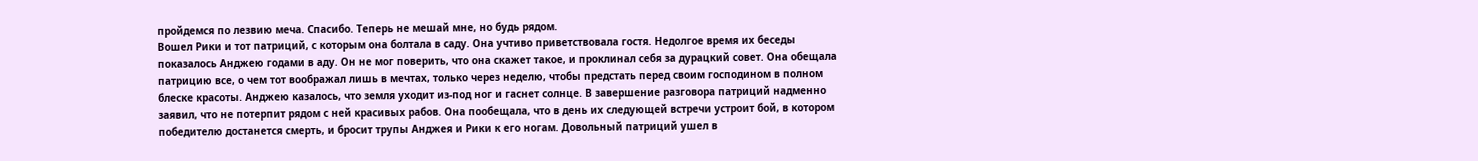пройдемся по лезвию меча. Спасибо. Теперь не мешай мне, но будь рядом.
Вошел Рики и тот патриций, с которым она болтала в саду. Она учтиво приветствовала гостя. Недолгое время их беседы показалось Анджею годами в аду. Он не мог поверить, что она скажет такое, и проклинал себя за дурацкий совет. Она обещала патрицию все, о чем тот воображал лишь в мечтах, только через неделю, чтобы предстать перед своим господином в полном блеске красоты. Анджею казалось, что земля уходит из-под ног и гаснет солнце. В завершение разговора патриций надменно заявил, что не потерпит рядом с ней красивых рабов. Она пообещала, что в день их следующей встречи устроит бой, в котором победителю достанется смерть, и бросит трупы Анджея и Рики к его ногам. Довольный патриций ушел в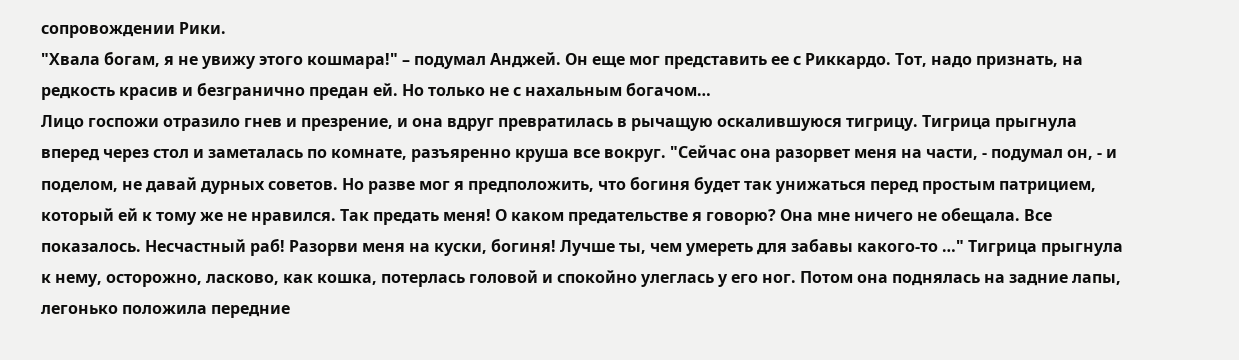сопровождении Рики.
"Хвала богам, я не увижу этого кошмара!" – подумал Анджей. Он еще мог представить ее с Риккардо. Тот, надо признать, на редкость красив и безгранично предан ей. Но только не с нахальным богачом…
Лицо госпожи отразило гнев и презрение, и она вдруг превратилась в рычащую оскалившуюся тигрицу. Тигрица прыгнула вперед через стол и заметалась по комнате, разъяренно круша все вокруг. "Сейчас она разорвет меня на части, - подумал он, - и поделом, не давай дурных советов. Но разве мог я предположить, что богиня будет так унижаться перед простым патрицием, который ей к тому же не нравился. Так предать меня! О каком предательстве я говорю? Она мне ничего не обещала. Все показалось. Несчастный раб! Разорви меня на куски, богиня! Лучше ты, чем умереть для забавы какого-то …" Тигрица прыгнула к нему, осторожно, ласково, как кошка, потерлась головой и спокойно улеглась у его ног. Потом она поднялась на задние лапы, легонько положила передние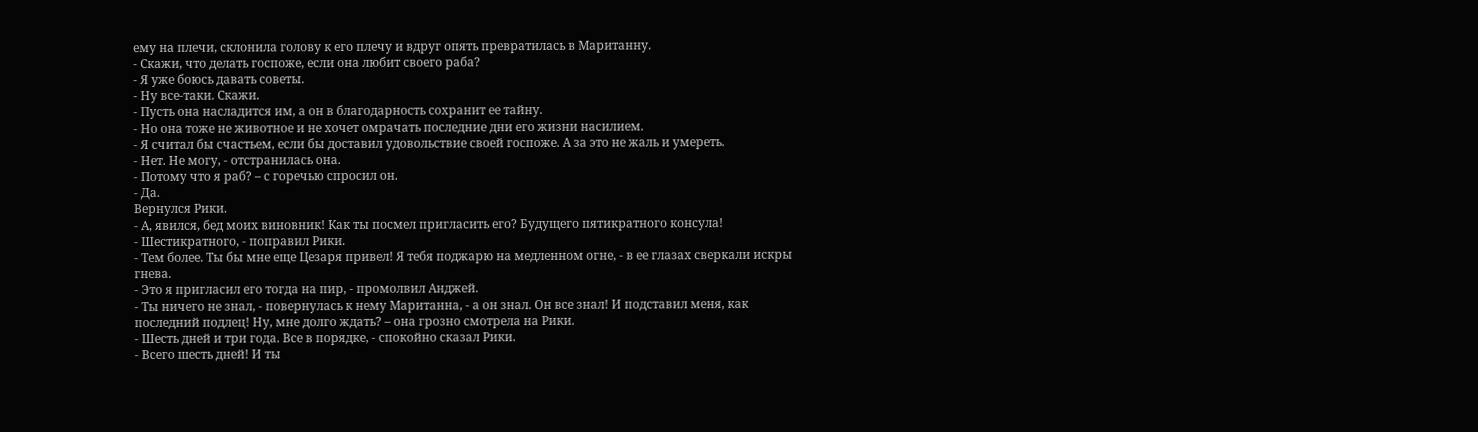ему на плечи, склонила голову к его плечу и вдруг опять превратилась в Маританну.
- Скажи, что делать госпоже, если она любит своего раба?
- Я уже боюсь давать советы.
- Ну все-таки. Скажи.
- Пусть она насладится им, а он в благодарность сохранит ее тайну.
- Но она тоже не животное и не хочет омрачать последние дни его жизни насилием.
- Я считал бы счастьем, если бы доставил удовольствие своей госпоже. А за это не жаль и умереть.
- Нет. Не могу, - отстранилась она.
- Потому что я раб? – с горечью спросил он.
- Да.
Вернулся Рики.
- А, явился, бед моих виновник! Как ты посмел пригласить его? Будущего пятикратного консула!
- Шестикратного, - поправил Рики.
- Тем более. Ты бы мне еще Цезаря привел! Я тебя поджарю на медленном огне, - в ее глазах сверкали искры гнева.
- Это я пригласил его тогда на пир, - промолвил Анджей.
- Ты ничего не знал, - повернулась к нему Маританна, - а он знал. Он все знал! И подставил меня, как последний подлец! Ну, мне долго ждать? – она грозно смотрела на Рики.
- Шесть дней и три года. Все в порядке, - спокойно сказал Рики.
- Всего шесть дней! И ты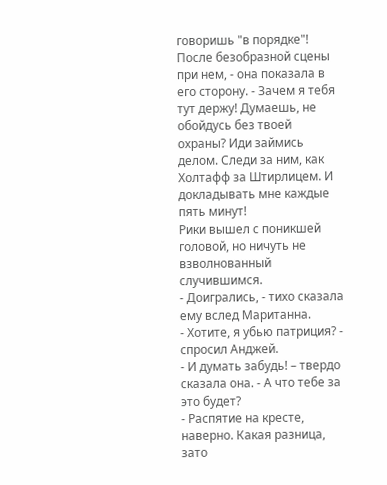говоришь "в порядке"! После безобразной сцены при нем, - она показала в его сторону. - Зачем я тебя тут держу! Думаешь, не обойдусь без твоей охраны? Иди займись делом. Следи за ним, как Холтафф за Штирлицем. И докладывать мне каждые пять минут!
Рики вышел с поникшей головой, но ничуть не взволнованный случившимся.
- Доигрались, - тихо сказала ему вслед Маританна.
- Хотите, я убью патриция? - спросил Анджей.
- И думать забудь! – твердо сказала она. - А что тебе за это будет?
- Распятие на кресте, наверно. Какая разница, зато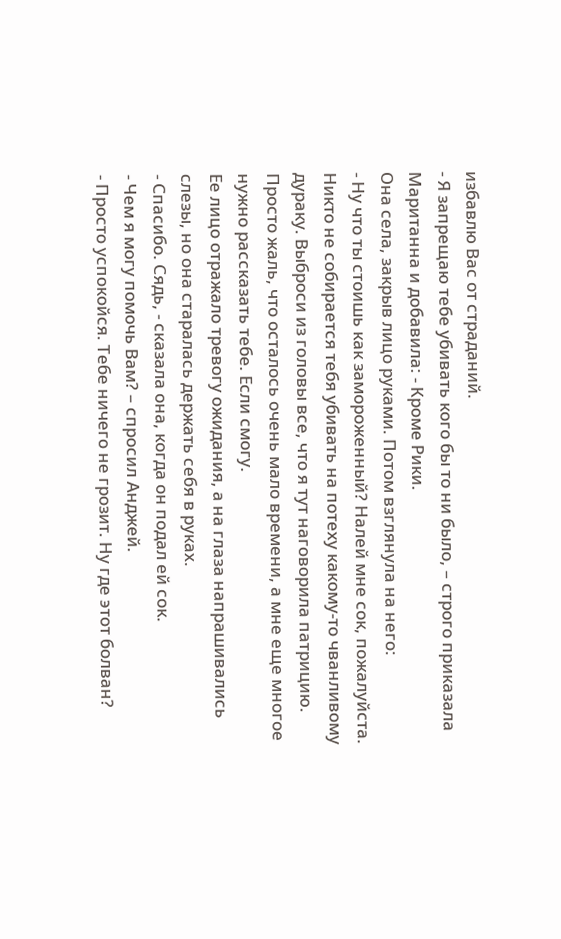избавлю Вас от страданий.
- Я запрещаю тебе убивать кого бы то ни было, – строго приказала Маританна и добавила: - Кроме Рики.
Она села, закрыв лицо руками. Потом взглянула на него:
- Ну что ты стоишь как замороженный? Налей мне сок, пожалуйста. Никто не собирается тебя убивать на потеху какому-то чванливому дураку. Выброси из головы все, что я тут наговорила патрицию. Просто жаль, что осталось очень мало времени, а мне еще многое нужно рассказать тебе. Если смогу.
Ее лицо отражало тревогу ожидания, а на глаза напрашивались слезы, но она старалась держать себя в руках.
- Спасибо. Сядь, - сказала она, когда он подал ей сок.
- Чем я могу помочь Вам? – спросил Анджей.
- Просто успокойся. Тебе ничего не грозит. Ну где этот болван?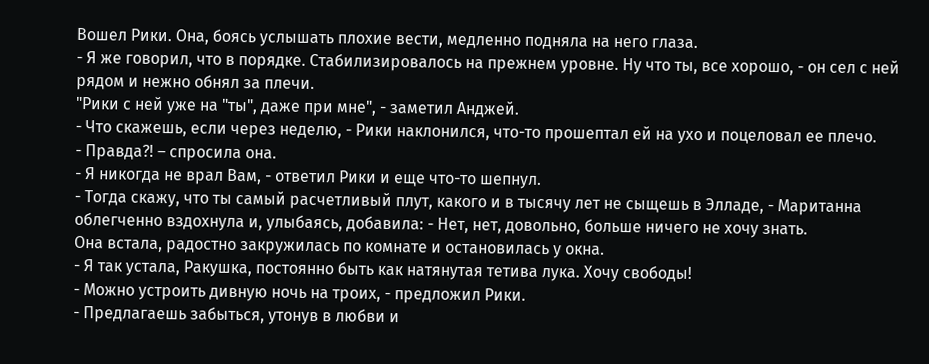Вошел Рики. Она, боясь услышать плохие вести, медленно подняла на него глаза.
- Я же говорил, что в порядке. Стабилизировалось на прежнем уровне. Ну что ты, все хорошо, - он сел с ней рядом и нежно обнял за плечи.
"Рики с ней уже на "ты", даже при мне", - заметил Анджей.
- Что скажешь, если через неделю, - Рики наклонился, что-то прошептал ей на ухо и поцеловал ее плечо.
- Правда?! – спросила она.
- Я никогда не врал Вам, - ответил Рики и еще что-то шепнул.
- Тогда скажу, что ты самый расчетливый плут, какого и в тысячу лет не сыщешь в Элладе, - Маританна облегченно вздохнула и, улыбаясь, добавила: - Нет, нет, довольно, больше ничего не хочу знать.
Она встала, радостно закружилась по комнате и остановилась у окна.
- Я так устала, Ракушка, постоянно быть как натянутая тетива лука. Хочу свободы!
- Можно устроить дивную ночь на троих, - предложил Рики.
- Предлагаешь забыться, утонув в любви и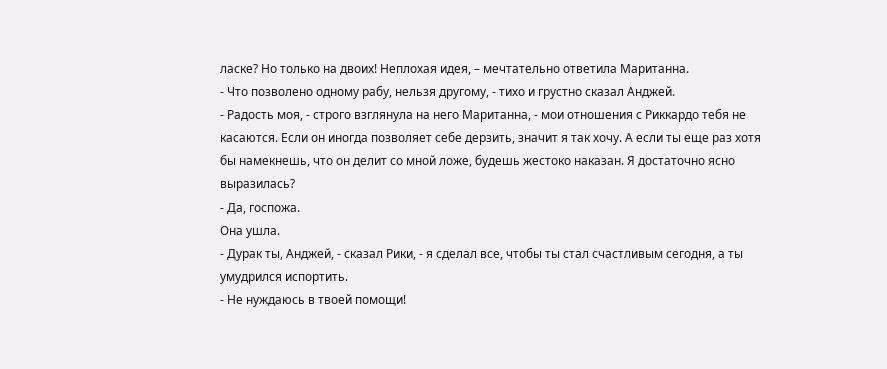ласке? Но только на двоих! Неплохая идея, – мечтательно ответила Маританна.
- Что позволено одному рабу, нельзя другому, - тихо и грустно сказал Анджей.
- Радость моя, - строго взглянула на него Маританна, - мои отношения с Риккардо тебя не касаются. Если он иногда позволяет себе дерзить, значит я так хочу. А если ты еще раз хотя бы намекнешь, что он делит со мной ложе, будешь жестоко наказан. Я достаточно ясно выразилась?
- Да, госпожа.
Она ушла.
- Дурак ты, Анджей, - сказал Рики, - я сделал все, чтобы ты стал счастливым сегодня, а ты умудрился испортить.
- Не нуждаюсь в твоей помощи!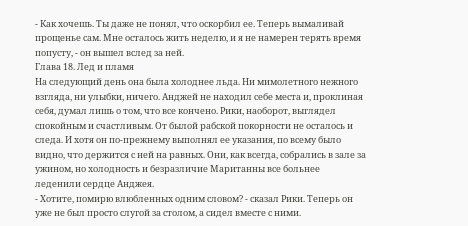- Как хочешь. Ты даже не понял, что оскорбил ее. Теперь вымаливай прощенье сам. Мне осталось жить неделю, и я не намерен терять время попусту, - он вышел вслед за ней.
Глава 18. Лед и пламя
На следующий день она была холоднее льда. Ни мимолетного нежного взгляда, ни улыбки, ничего. Анджей не находил себе места и, проклиная себя, думал лишь о том, что все кончено. Рики, наоборот, выглядел спокойным и счастливым. От былой рабской покорности не осталось и следа. И хотя он по-прежнему выполнял ее указания, по всему было видно, что держится с ней на равных. Они, как всегда, собрались в зале за ужином, но холодность и безразличие Маританны все больнее леденили сердце Анджея.
- Хотите, помирю влюбленных одним словом? - сказал Рики. Теперь он уже не был просто слугой за столом, а сидел вместе с ними.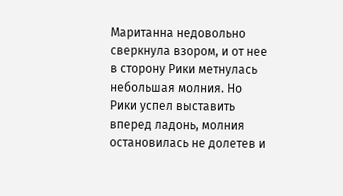Маританна недовольно сверкнула взором, и от нее в сторону Рики метнулась небольшая молния. Но Рики успел выставить вперед ладонь, молния остановилась не долетев и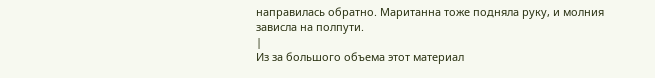направилась обратно. Маританна тоже подняла руку, и молния зависла на полпути.
|
Из за большого объема этот материал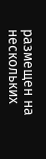размещен на нескольких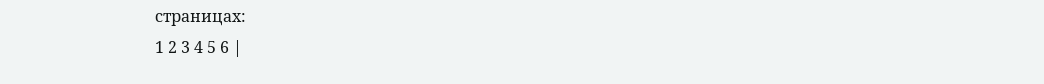страницах:
1 2 3 4 5 6 |